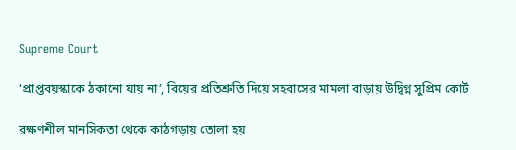Supreme Court

‘প্রাপ্তবয়স্কাকে ঠকানো যায় না’, বিয়ের প্রতিশ্রুতি দিয়ে সহবাসের মামলা বাড়ায় উদ্বিগ্ন সুপ্রিম কোর্ট

রক্ষণশীল মানসিকতা থেকে কাঠগড়ায় তোলা হয়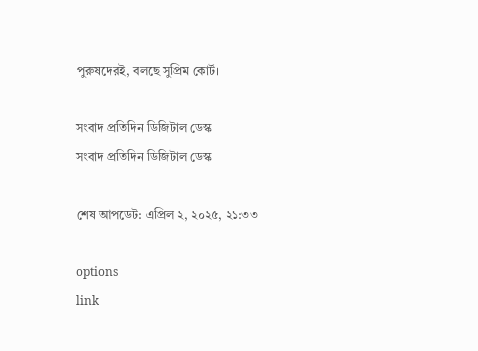পুরুষদেরই, বলছে সুপ্রিম কোর্ট।

সংবাদ প্রতিদিন ডিজিটাল ডেস্ক
সংবাদ প্রতিদিন ডিজিটাল ডেস্ক

শেষ আপডেট: এপ্রিল ২, ২০২৫, ২১:৩৩

options
link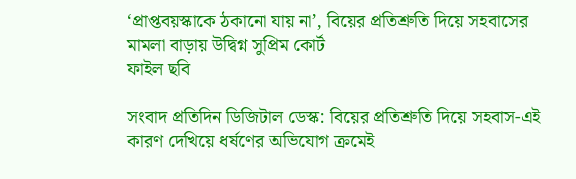‘প্রাপ্তবয়স্কাকে ঠকানো যায় না’, বিয়ের প্রতিশ্রুতি দিয়ে সহবাসের মামলা বাড়ায় উদ্বিগ্ন সুপ্রিম কোর্ট
ফাইল ছবি

সংবাদ প্রতিদিন ডিজিটাল ডেস্ক: বিয়ের প্রতিশ্রুতি দিয়ে সহবাস-এই কারণ দেখিয়ে ধর্ষণের অভিযোগ ক্রমেই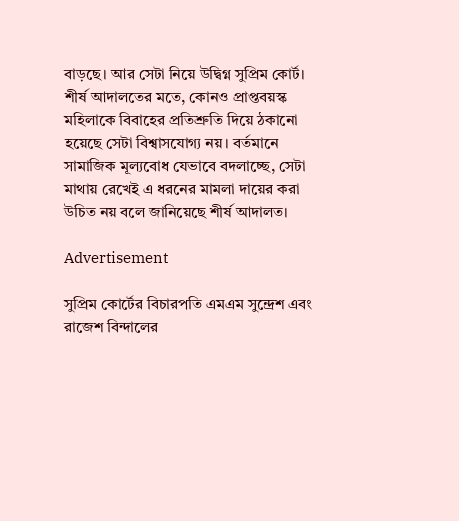বাড়ছে। আর সেটা নিয়ে উদ্বিগ্ন সুপ্রিম কোর্ট। শীর্ষ আদালতের মতে, কোনও প্রাপ্তবয়স্ক মহিলাকে বিবাহের প্রতিশ্রুতি দিয়ে ঠকানো হয়েছে সেটা বিশ্বাসযোগ্য নয়। বর্তমানে সামাজিক মূল্যবোধ যেভাবে বদলাচ্ছে, সেটা মাথায় রেখেই এ ধরনের মামলা দায়ের করা উচিত নয় বলে জানিয়েছে শীর্ষ আদালত।

Advertisement

সুপ্রিম কোর্টের বিচারপতি এমএম সুন্দ্রেশ এবং রাজেশ বিন্দালের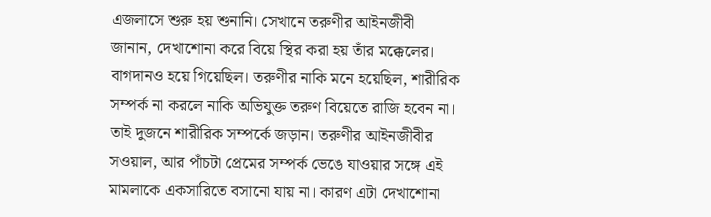এজলাসে শুরু হয় শুনানি। সেখানে তরুণীর আইনজীবী জানান, দেখাশোনা করে বিয়ে স্থির করা হয় তাঁর মক্কেলের। বাগদানও হয়ে গিয়েছিল। তরুণীর নাকি মনে হয়েছিল, শারীরিক সম্পর্ক না করলে নাকি অভিযুক্ত তরুণ বিয়েতে রাজি হবেন না। তাই দুজনে শারীরিক সম্পর্কে জড়ান। তরুণীর আইনজীবীর সওয়াল, আর পাঁচটা প্রেমের সম্পর্ক ভেঙে যাওয়ার সঙ্গে এই মামলাকে একসারিতে বসানো যায় না। কারণ এটা দেখাশোনা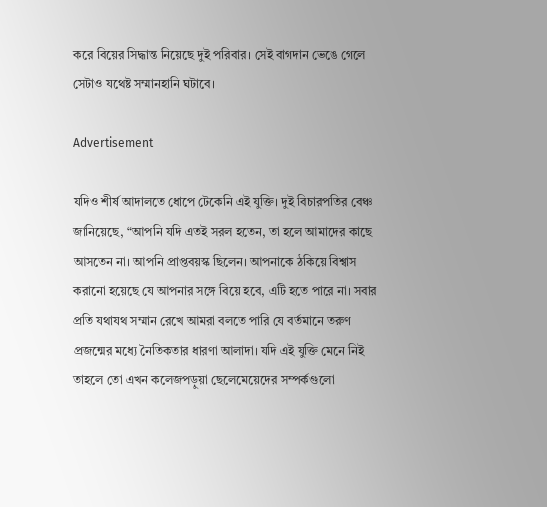করে বিয়ের সিদ্ধান্ত নিয়েছে দুই পরিবার। সেই বাগদান ভেঙে গেলে সেটাও যথেষ্ট সম্মানহানি ঘটাবে।

Advertisement

যদিও শীর্ষ আদালতে ধোপে টেকেনি এই যুক্তি। দুই বিচারপতির বেঞ্চ জানিয়েছে, “আপনি যদি এতই সরল হতেন, তা হলে আমাদের কাছে আসতেন না। আপনি প্রাপ্তবয়স্ক ছিলেন। আপনাকে ঠকিয়ে বিশ্বাস করানো হয়েছে যে আপনার সঙ্গে বিয়ে হবে, এটি হতে পারে না। সবার প্রতি যথাযথ সম্মান রেখে আমরা বলতে পারি যে বর্তমানে তরুণ প্রজন্মের মধ্যে নৈতিকতার ধারণা আলাদা। যদি এই যুক্তি মেনে নিই তাহলে তো এখন কলেজপড়ুয়া ছেলেমেয়েদের সম্পর্কগুলো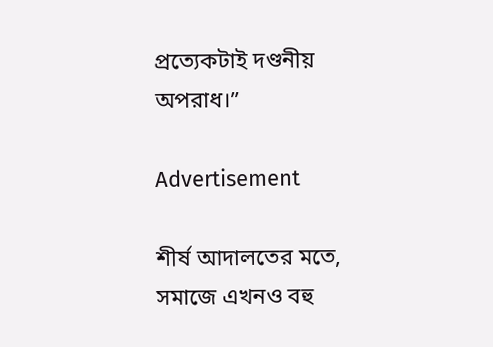প্রত্যেকটাই দণ্ডনীয় অপরাধ।”

Advertisement

শীর্ষ আদালতের মতে, সমাজে এখনও বহু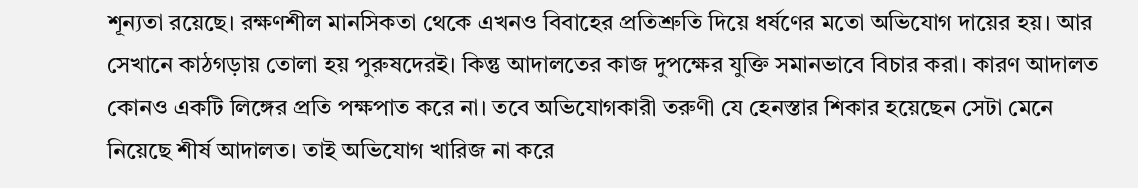শূন্যতা রয়েছে। রক্ষণশীল মানসিকতা থেকে এখনও বিবাহের প্রতিশ্রুতি দিয়ে ধর্ষণের মতো অভিযোগ দায়ের হয়। আর সেখানে কাঠগড়ায় তোলা হয় পুরুষদেরই। কিন্তু আদালতের কাজ দুপক্ষের যুক্তি সমানভাবে বিচার করা। কারণ আদালত কোনও একটি লিঙ্গের প্রতি পক্ষপাত করে না। তবে অভিযোগকারী তরুণী যে হেনস্তার শিকার হয়েছেন সেটা মেনে নিয়েছে শীর্ষ আদালত। তাই অভিযোগ খারিজ না করে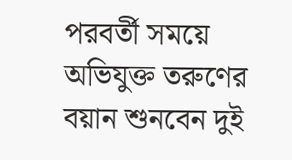পরবর্তী সময়ে অভিযুক্ত তরুণের বয়ান শুনবেন দুই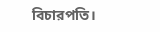বিচারপতি।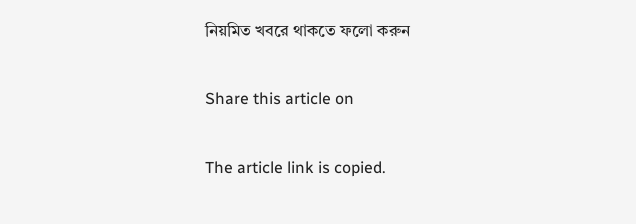নিয়মিত খবরে থাকতে ফলো করুন

Share this article on

The article link is copied.